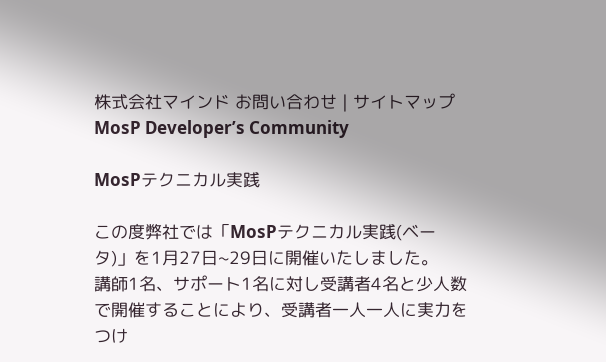株式会社マインド お問い合わせ | サイトマップ
MosP Developer’s Community

MosPテクニカル実践

この度弊社では「MosPテクニカル実践(ベータ)」を1月27日~29日に開催いたしました。
講師1名、サポート1名に対し受講者4名と少人数で開催することにより、受講者一人一人に実力をつけ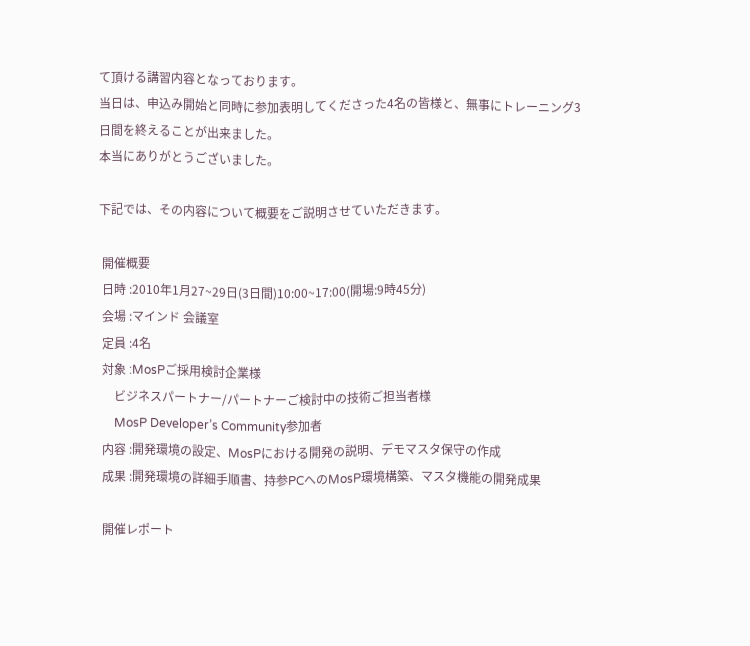て頂ける講習内容となっております。
当日は、申込み開始と同時に参加表明してくださった4名の皆様と、無事にトレーニング3日間を終えることが出来ました。
本当にありがとうございました。

下記では、その内容について概要をご説明させていただきます。

 開催概要
 日時 :2010年1月27~29日(3日間)10:00~17:00(開場:9時45分)
 会場 :マインド 会議室
 定員 :4名
 対象 :MosPご採用検討企業様
     ビジネスパートナー/パートナーご検討中の技術ご担当者様
     MosP Developer’s Community参加者
 内容 :開発環境の設定、MosPにおける開発の説明、デモマスタ保守の作成
 成果 :開発環境の詳細手順書、持参PCへのMosP環境構築、マスタ機能の開発成果

 開催レポート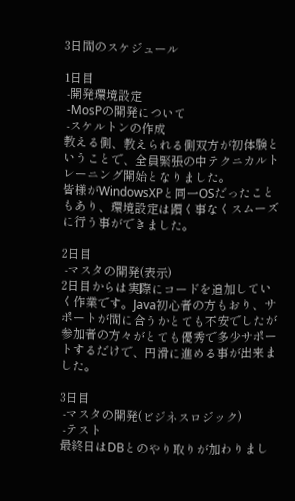3日間のスケジュール

1日目
 -開発環境設定
 -MosPの開発について
 -スケルトンの作成
教える側、教えられる側双方が初体験ということで、全員緊張の中テクニカルトレーニング開始となりました。
皆様がWindowsXPと同一OSだったこともあり、環境設定は躓く事なくスムーズに行う事ができました。

2日目
 -マスタの開発(表示)
2日目からは実際にコードを追加していく作業です。Java初心者の方もおり、サポートが間に合うかとても不安でしたが参加者の方々がとても優秀で多少サポートするだけで、円滑に進める事が出来ました。

3日目
 -マスタの開発(ビジネスロジック)
 -テスト
最終日はDBとのやり取りが加わりまし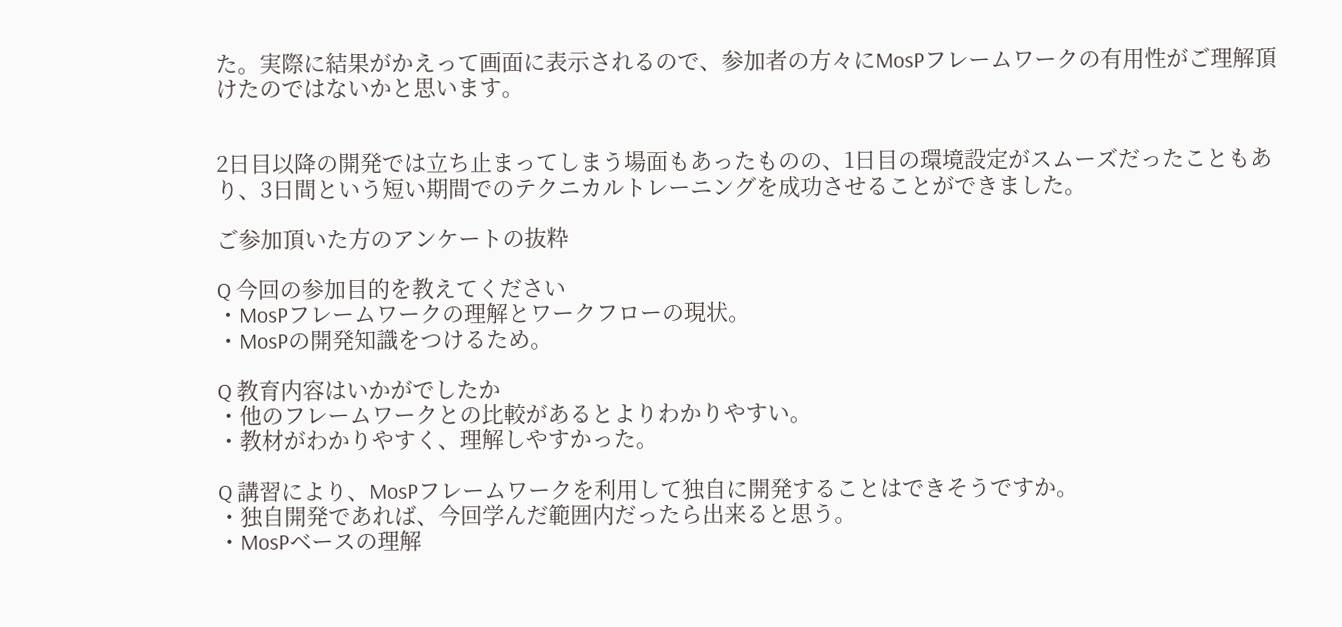た。実際に結果がかえって画面に表示されるので、参加者の方々にMosPフレームワークの有用性がご理解頂けたのではないかと思います。


2日目以降の開発では立ち止まってしまう場面もあったものの、1日目の環境設定がスムーズだったこともあり、3日間という短い期間でのテクニカルトレーニングを成功させることができました。

ご参加頂いた方のアンケートの抜粋

Q 今回の参加目的を教えてください
・MosPフレームワークの理解とワークフローの現状。
・MosPの開発知識をつけるため。

Q 教育内容はいかがでしたか
・他のフレームワークとの比較があるとよりわかりやすい。
・教材がわかりやすく、理解しやすかった。

Q 講習により、MosPフレームワークを利用して独自に開発することはできそうですか。
・独自開発であれば、今回学んだ範囲内だったら出来ると思う。
・MosPベースの理解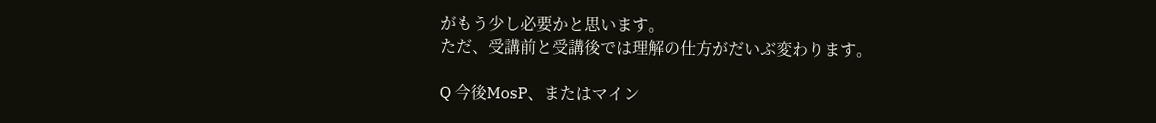がもう少し必要かと思います。
ただ、受講前と受講後では理解の仕方がだいぶ変わります。

Q 今後MosP、またはマイン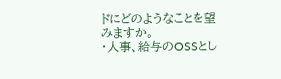ドにどのようなことを望みますか。
・人事、給与のOSSとし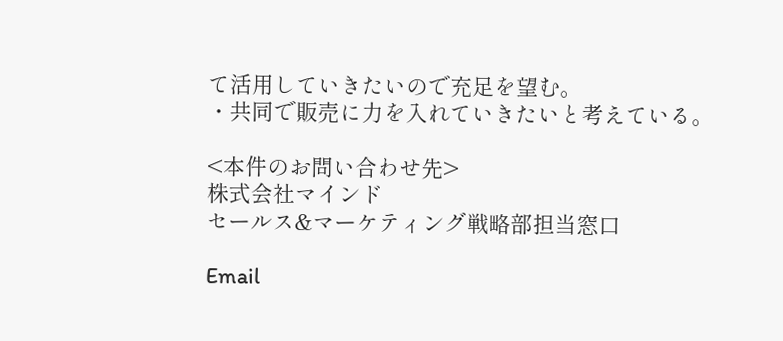て活用していきたいので充足を望む。
・共同で販売に力を入れていきたいと考えている。

<本件のお問い合わせ先>
株式会社マインド
セールス&マーケティング戦略部担当窓口

Email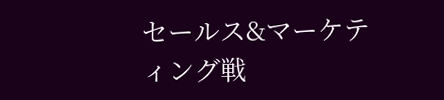セールス&マーケティング戦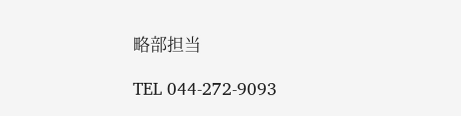略部担当

TEL 044-272-9093